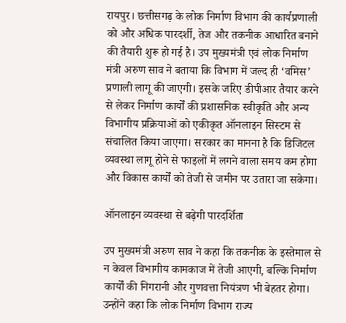रायपुर। छत्तीसगढ़ के लोक निर्माण विभाग की कार्यप्रणाली को और अधिक पारदर्शी, तेज और तकनीक आधारित बनाने की तैयारी शुरू हो गई है। उप मुख्यमंत्री एवं लोक निर्माण मंत्री अरुण साव ने बताया कि विभाग में जल्द ही ‘वमिस’ प्रणाली लागू की जाएगी। इसके जरिए डीपीआर तैयार करने से लेकर निर्माण कार्यों की प्रशासनिक स्वीकृति और अन्य विभागीय प्रक्रियाओं को एकीकृत ऑनलाइन सिस्टम से संचालित किया जाएगा। सरकार का मानना है कि डिजिटल व्यवस्था लागू होने से फाइलों में लगने वाला समय कम होगा और विकास कार्यों को तेजी से जमीन पर उतारा जा सकेगा।

ऑनलाइन व्यवस्था से बढ़ेगी पारदर्शिता

उप मुख्यमंत्री अरुण साव ने कहा कि तकनीक के इस्तेमाल से न केवल विभागीय कामकाज में तेजी आएगी, बल्कि निर्माण कार्यों की निगरानी और गुणवत्ता नियंत्रण भी बेहतर होगा। उन्होंने कहा कि लोक निर्माण विभाग राज्य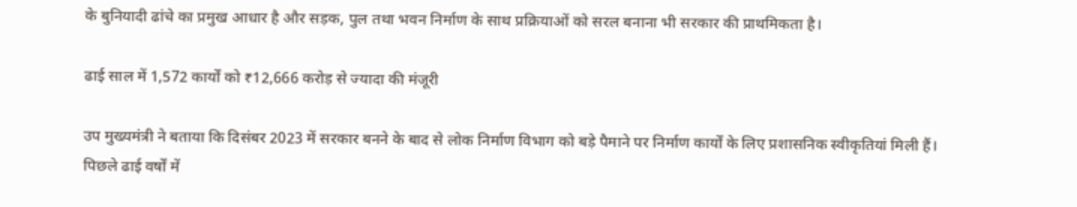के बुनियादी ढांचे का प्रमुख आधार है और सड़क, पुल तथा भवन निर्माण के साथ प्रक्रियाओं को सरल बनाना भी सरकार की प्राथमिकता है।

ढाई साल में 1,572 कार्यों को ₹12,666 करोड़ से ज्यादा की मंजूरी

उप मुख्यमंत्री ने बताया कि दिसंबर 2023 में सरकार बनने के बाद से लोक निर्माण विभाग को बड़े पैमाने पर निर्माण कार्यों के लिए प्रशासनिक स्वीकृतियां मिली हैं। पिछले ढाई वर्षों में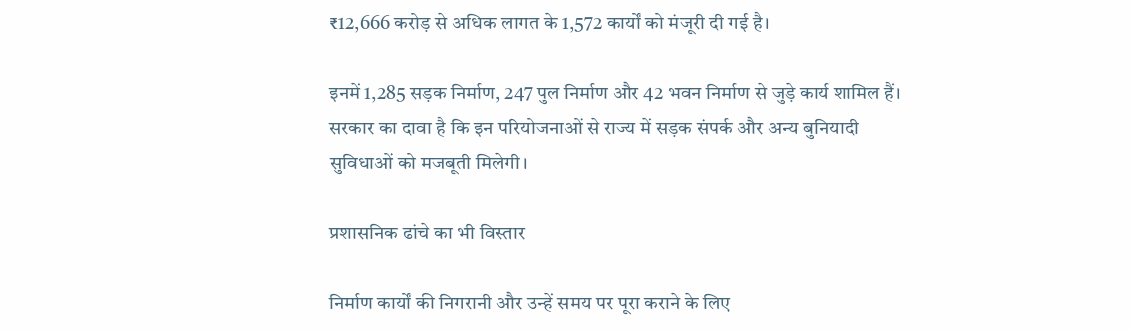₹12,666 करोड़ से अधिक लागत के 1,572 कार्यों को मंजूरी दी गई है।

इनमें 1,285 सड़क निर्माण, 247 पुल निर्माण और 42 भवन निर्माण से जुड़े कार्य शामिल हैं। सरकार का दावा है कि इन परियोजनाओं से राज्य में सड़क संपर्क और अन्य बुनियादी सुविधाओं को मजबूती मिलेगी।

प्रशासनिक ढांचे का भी विस्तार

निर्माण कार्यों की निगरानी और उन्हें समय पर पूरा कराने के लिए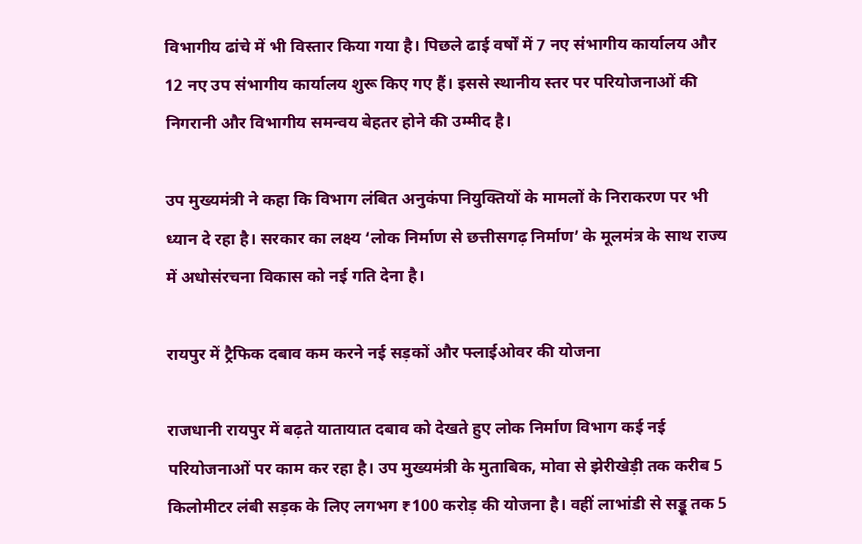विभागीय ढांचे में भी विस्तार किया गया है। पिछले ढाई वर्षों में 7 नए संभागीय कार्यालय और 12 नए उप संभागीय कार्यालय शुरू किए गए हैं। इससे स्थानीय स्तर पर परियोजनाओं की निगरानी और विभागीय समन्वय बेहतर होने की उम्मीद है।

उप मुख्यमंत्री ने कहा कि विभाग लंबित अनुकंपा नियुक्तियों के मामलों के निराकरण पर भी ध्यान दे रहा है। सरकार का लक्ष्य ‘लोक निर्माण से छत्तीसगढ़ निर्माण’ के मूलमंत्र के साथ राज्य में अधोसंरचना विकास को नई गति देना है।

रायपुर में ट्रैफिक दबाव कम करने नई सड़कों और फ्लाईओवर की योजना

राजधानी रायपुर में बढ़ते यातायात दबाव को देखते हुए लोक निर्माण विभाग कई नई परियोजनाओं पर काम कर रहा है। उप मुख्यमंत्री के मुताबिक, मोवा से झेरीखेड़ी तक करीब 5 किलोमीटर लंबी सड़क के लिए लगभग ₹100 करोड़ की योजना है। वहीं लाभांडी से सड्डू तक 5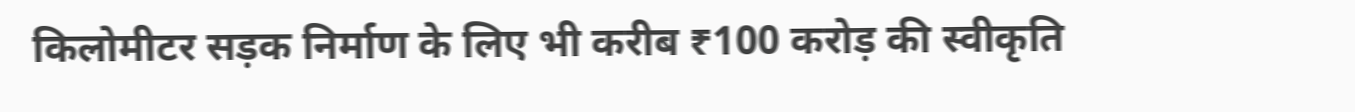किलोमीटर सड़क निर्माण के लिए भी करीब ₹100 करोड़ की स्वीकृति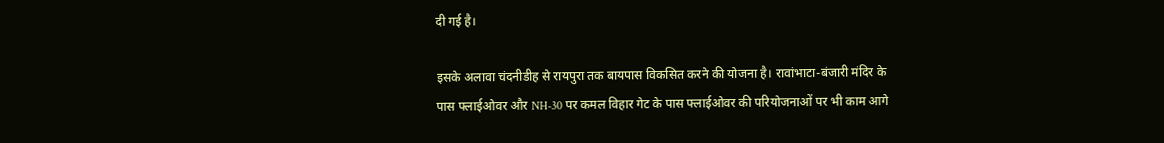दी गई है।

इसके अलावा चंदनीडीह से रायपुरा तक बायपास विकसित करने की योजना है। रावांभाटा-बंजारी मंदिर के पास फ्लाईओवर और NH-30 पर कमल विहार गेट के पास फ्लाईओवर की परियोजनाओं पर भी काम आगे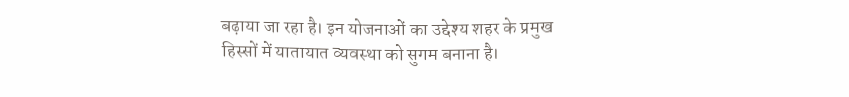बढ़ाया जा रहा है। इन योजनाओं का उद्देश्य शहर के प्रमुख हिस्सों में यातायात व्यवस्था को सुगम बनाना है।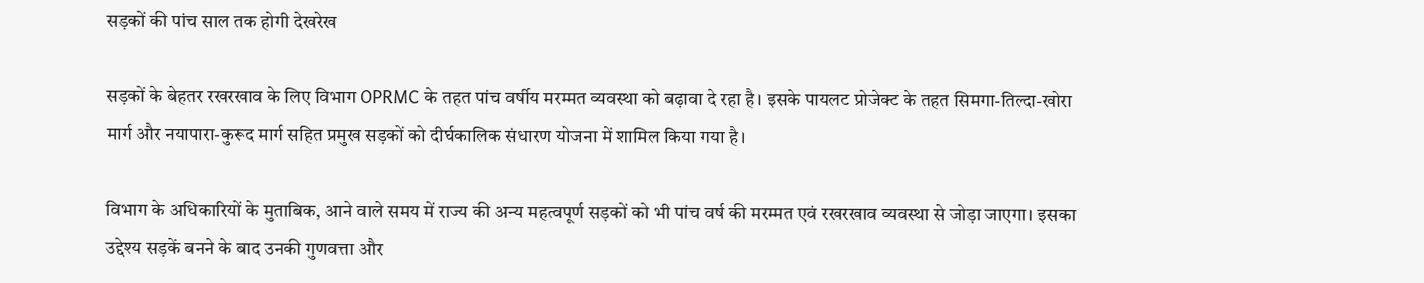सड़कों की पांच साल तक होगी देखरेख

सड़कों के बेहतर रखरखाव के लिए विभाग OPRMC के तहत पांच वर्षीय मरम्मत व्यवस्था को बढ़ावा दे रहा है। इसके पायलट प्रोजेक्ट के तहत सिमगा-तिल्दा-खोरा मार्ग और नयापारा-कुरूद मार्ग सहित प्रमुख सड़कों को दीर्घकालिक संधारण योजना में शामिल किया गया है।

विभाग के अधिकारियों के मुताबिक, आने वाले समय में राज्य की अन्य महत्वपूर्ण सड़कों को भी पांच वर्ष की मरम्मत एवं रखरखाव व्यवस्था से जोड़ा जाएगा। इसका उद्देश्य सड़कें बनने के बाद उनकी गुणवत्ता और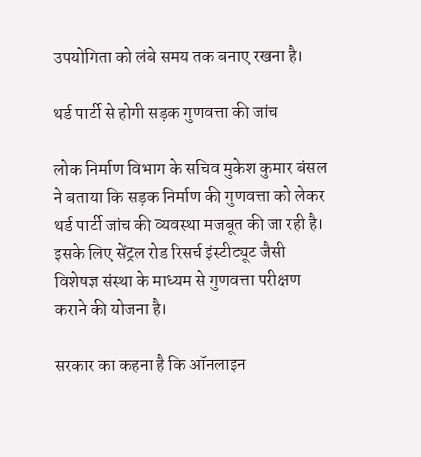उपयोगिता को लंबे समय तक बनाए रखना है।

थर्ड पार्टी से होगी सड़क गुणवत्ता की जांच

लोक निर्माण विभाग के सचिव मुकेश कुमार बंसल ने बताया कि सड़क निर्माण की गुणवत्ता को लेकर थर्ड पार्टी जांच की व्यवस्था मजबूत की जा रही है। इसके लिए सेंट्रल रोड रिसर्च इंस्टीट्यूट जैसी विशेषज्ञ संस्था के माध्यम से गुणवत्ता परीक्षण कराने की योजना है।

सरकार का कहना है कि ऑनलाइन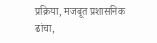प्रक्रिया, मजबूत प्रशासनिक ढांचा,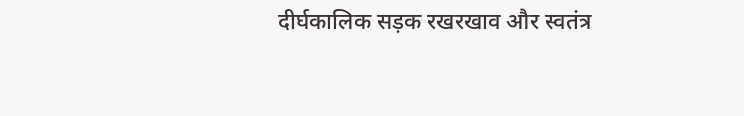दीर्घकालिक सड़क रखरखाव और स्वतंत्र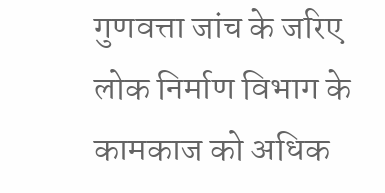गुणवत्ता जांच के जरिए लोक निर्माण विभाग के कामकाज को अधिक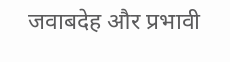जवाबदेह और प्रभावी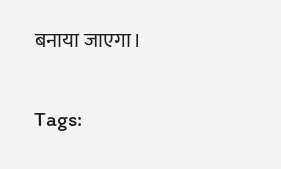बनाया जाएगा।

Tags: